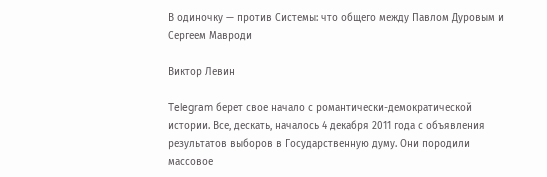В одиночку — против Системы: что общего между Павлом Дуровым и Сергеем Мавроди

Виктор Левин

Telegram берет свое начало с романтически-демократической истории. Все, дескать, началось 4 декабря 2011 года с объявления результатов выборов в Государственную думу. Они породили массовое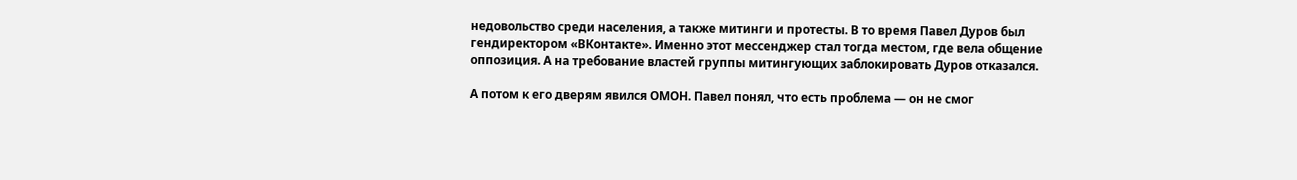недовольство среди населения, а также митинги и протесты. В то время Павел Дуров был гендиректором «ВКонтакте». Именно этот мессенджер стал тогда местом, где вела общение оппозиция. А на требование властей группы митингующих заблокировать Дуров отказался.

А потом к его дверям явился ОМОН. Павел понял, что есть проблема — он не смог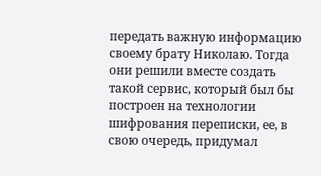передать важную информацию своему брату Николаю. Тогда они решили вместе создать такой сервис, который был бы построен на технологии шифрования переписки, ее, в свою очередь, придумал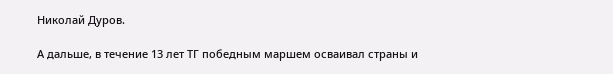Николай Дуров.

А дальше, в течение 13 лет ТГ победным маршем осваивал страны и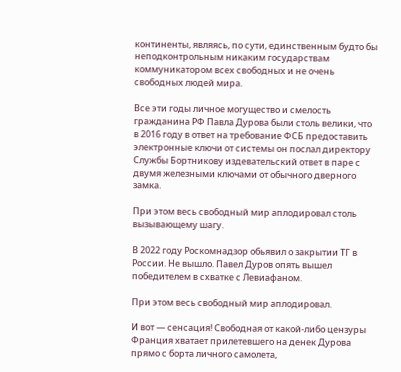континенты, являясь, по сути, единственным будто бы неподконтрольным никаким государствам коммуникатором всех свободных и не очень свободных людей мира.

Все эти годы личное могущество и смелость гражданина РФ Павла Дурова были столь велики, что в 2016 году в ответ на требование ФСБ предоставить электронные ключи от системы он послал директору Службы Бортникову издевательский ответ в паре с двумя железными ключами от обычного дверного замка.

При этом весь свободный мир аплодировал столь вызывающему шагу.

В 2022 году Роскомнадзор обьявил о закрытии ТГ в России. Не вышло. Павел Дуров опять вышел победителем в схватке с Левиафаном.

При этом весь свободный мир аплодировал.

И вот — сенсация! Свободная от какой-либо цензуры Франция хватает прилетевшего на денек Дурова прямо с борта личного самолета,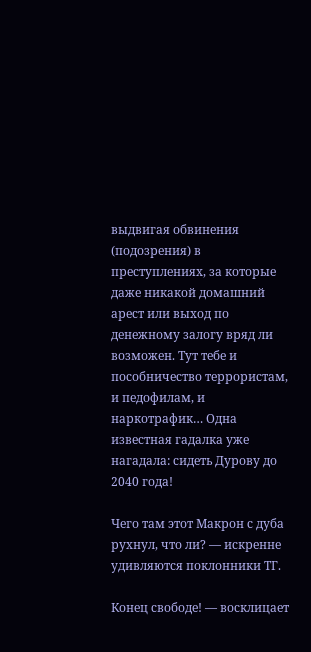выдвигая обвинения (подозрения) в преступлениях, за которые даже никакой домашний арест или выход по денежному залогу вряд ли возможен. Тут тебе и пособничество террористам, и педофилам, и наркотрафик… Одна известная гадалка уже нагадала: сидеть Дурову до 2040 года!

Чего там этот Макрон с дуба рухнул, что ли? — искренне удивляются поклонники ТГ.

Конец свободе! — восклицает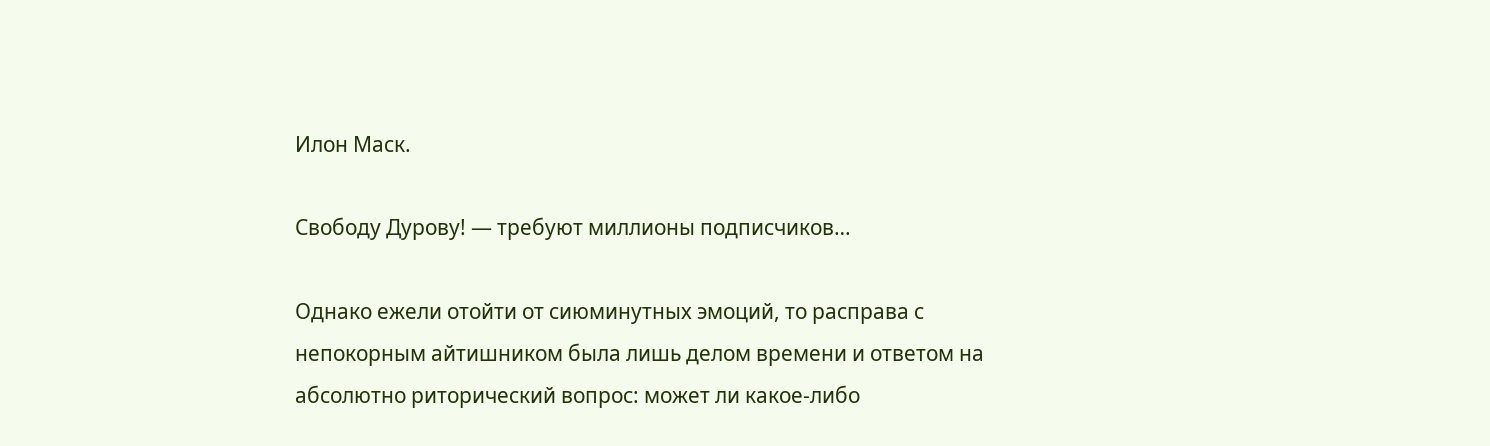Илон Маск.

Свободу Дурову! — требуют миллионы подписчиков…

Однако ежели отойти от сиюминутных эмоций, то расправа с непокорным айтишником была лишь делом времени и ответом на абсолютно риторический вопрос: может ли какое-либо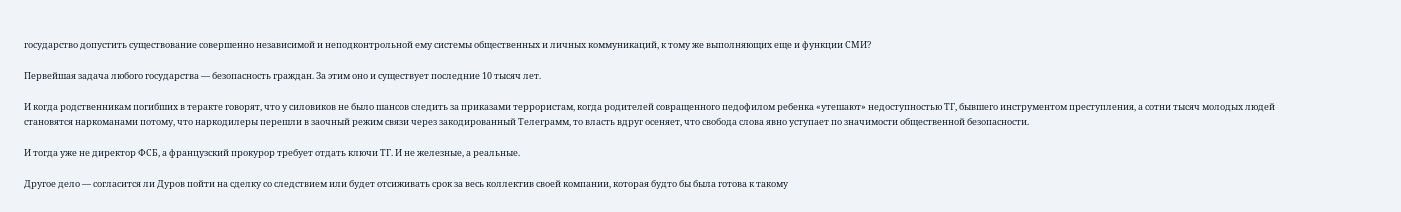государство допустить существование совершенно независимой и неподконтрольной ему системы общественных и личных коммуникаций, к тому же выполняющих еще и функции СМИ?

Первейшая задача любого государства — безопасность граждан. За этим оно и существует последние 10 тысяч лет.

И когда родственникам погибших в теракте говорят, что у силовиков не было шансов следить за приказами террористам, когда родителей совращенного педофилом ребенка «утешают» недоступностью ТГ, бывшего инструментом преступления, а сотни тысяч молодых людей становятся наркоманами потому, что наркодилеры перешли в заочный режим связи через закодированный Телеграмм, то власть вдруг осеняет, что свобода слова явно уступает по значимости общественной безопасности.

И тогда уже не директор ФСБ, а французский прокурор требует отдать ключи ТГ. И не железные, а реальные.

Другое дело — согласится ли Дуров пойти на сделку со следствием или будет отсиживать срок за весь коллектив своей компании, которая будто бы была готова к такому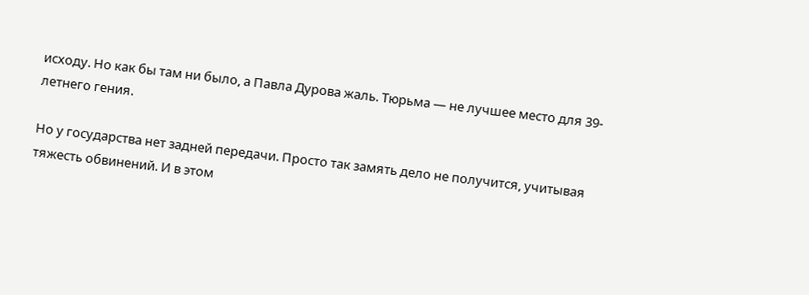исходу. Но как бы там ни было, а Павла Дурова жаль. Тюрьма — не лучшее место для 39-летнего гения.

Но у государства нет задней передачи. Просто так замять дело не получится, учитывая тяжесть обвинений. И в этом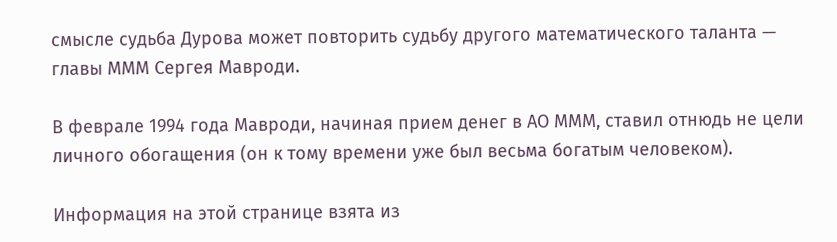смысле судьба Дурова может повторить судьбу другого математического таланта — главы МММ Сергея Мавроди.

В феврале 1994 года Мавроди, начиная прием денег в АО МММ, ставил отнюдь не цели личного обогащения (он к тому времени уже был весьма богатым человеком).

Информация на этой странице взята из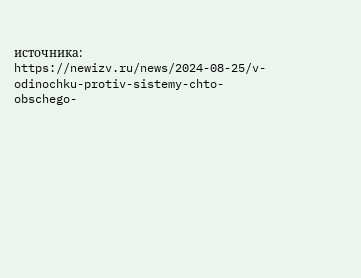источника: https://newizv.ru/news/2024-08-25/v-odinochku-protiv-sistemy-chto-obschego-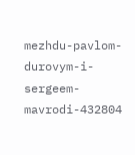mezhdu-pavlom-durovym-i-sergeem-mavrodi-432804